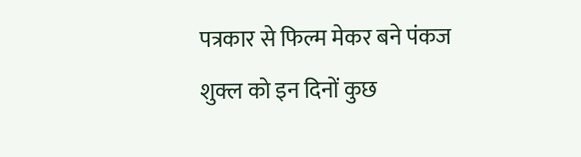पत्रकार से फिल्म मेकर बने पंकज शुक्ल को इन दिनों कुछ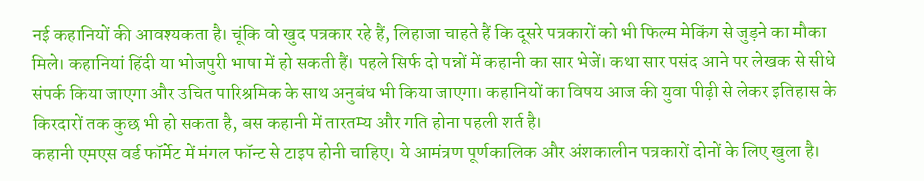नई कहानियों की आवश्यकता है। चूंकि वो खुद पत्रकार रहे हैं, लिहाजा चाहते हैं कि दूसरे पत्रकारों को भी फिल्म मेकिंग से जुड़ने का मौका मिले। कहानियां हिंदी या भोजपुरी भाषा में हो सकती हैं। पहले सिर्फ दो पन्नों में कहानी का सार भेजें। कथा सार पसंद आने पर लेखक से सीधे संपर्क किया जाएगा और उचित पारिश्रमिक के साथ अनुबंध भी किया जाएगा। कहानियों का विषय आज की युवा पीढ़ी से लेकर इतिहास के किरदारों तक कुछ भी हो सकता है, बस कहानी में तारतम्य और गति होना पहली शर्त है।
कहानी एमएस वर्ड फॉर्मेट में मंगल फॉन्ट से टाइप होनी चाहिए। ये आमंत्रण पूर्णकालिक और अंशकालीन पत्रकारों दोनों के लिए खुला है।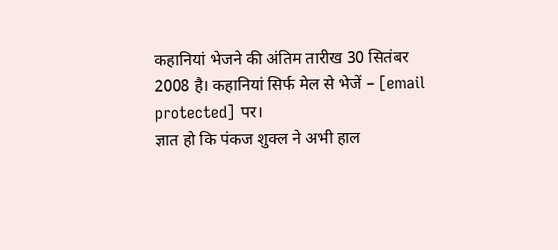कहानियां भेजने की अंतिम तारीख 30 सितंबर 2008 है। कहानियां सिर्फ मेल से भेजें – [email protected] पर।
ज्ञात हो कि पंकज शुक्ल ने अभी हाल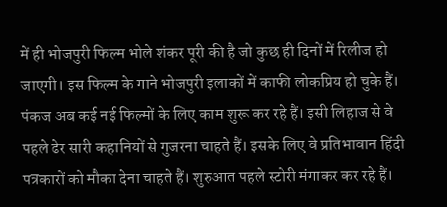में ही भोजपुरी फिल्म भोले शंकर पूरी की है जो कुछ ही दिनों में रिलीज हो जाएगी। इस फिल्म के गाने भोजपुरी इलाकों में काफी लोकप्रिय हो चुके हैं। पंकज अब कई नई फिल्मों के लिए काम शुरू कर रहे हैं। इसी लिहाज से वे पहले ढेर सारी कहानियों से गुजरना चाहते हैं। इसके लिए वे प्रतिभावान हिंदी पत्रकारों को मौका देना चाहते हैं। शुरुआत पहले स्टोरी मंगाकर कर रहे हैं।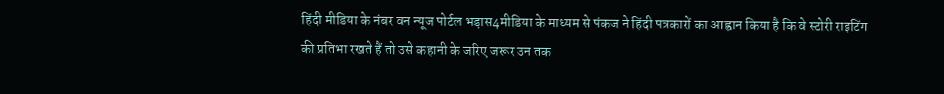हिंदी मीडिया के नंबर वन न्यूज पोर्टल भड़ास4मीडिया के माध्यम से पंकज ने हिंदी पत्रकारों का आह्वान किया है कि वे स्टोरी राइटिंग की प्रतिभा रखते हैं तो उसे कहानी के जरिए जरूर उन तक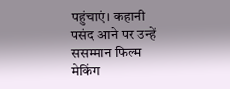पहुंचाएं। कहानी पसंद आने पर उन्हें ससम्मान फिल्म मेकिंग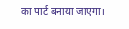का पार्ट बनाया जाएगा।